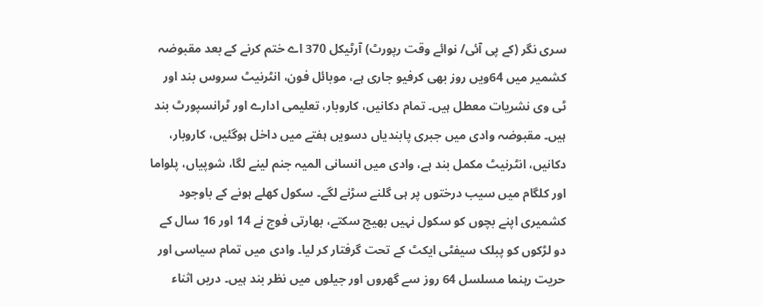سری نگر (کے پی آئی/ نوائے وقت رپورٹ) آرٹیکل 370 اے ختم کرنے کے بعد مقبوضہ کشمیر میں 64ویں روز بھی کرفیو جاری ہے، موبائل فون، انٹرنیٹ سروس بند اور ٹی وی نشریات معطل ہیں۔ تمام دکانیں، کاروبار، تعلیمی ادارے اور ٹرانسپورٹ بند ہیں۔ مقبوضہ وادی میں جبری پابندیاں دسویں ہفتے میں داخل ہوگئیں، کاروبار، دکانیں، انٹرنیٹ مکمل بند ہے، وادی میں انسانی المیہ جنم لینے لگا، شوپیاں، پلواما اور کلگام میں سیب درختوں پر ہی گلنے سڑنے لگے۔ سکول کھلے ہونے کے باوجود کشمیری اپنے بچوں کو سکول نہیں بھیج سکتے، بھارتی فوج نے 14 اور 16 سال کے دو لڑکوں کو پبلک سیفٹی ایکٹ کے تحت گرفتار کر لیا۔ وادی میں تمام سیاسی اور حریت رہنما مسلسل 64 روز سے گھروں اور جیلوں میں نظر بند ہیں۔ دریں اثناء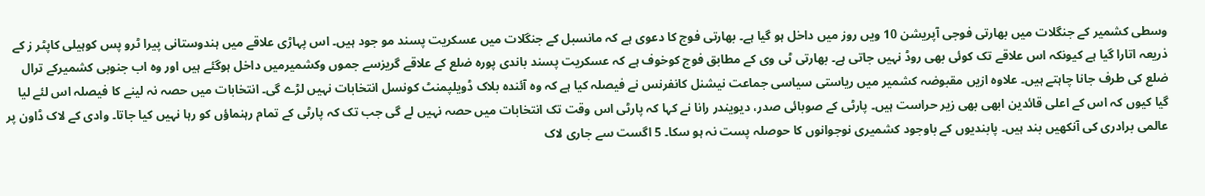وسطی کشمیر کے جنگلات میں بھارتی فوجی آپریشن 10 ویں روز میں داخل ہو گیا ہے۔ بھارتی فوج کا دعوی ہے کہ مانسبل کے جنگلات میں عسکریت پسند مو جود ہیں۔ اس پہاڑی علاقے میں ہندوستانی پیرا ٹرو پس کوہیلی کاپٹر ز کے ذریعہ اتارا گیا ہے کیونکہ اس علاقے تک کوئی بھی روڈ نہیں جاتی ہے۔ بھارتی ٹی وی کے مطابق فوج کوخوف ہے کہ عسکریت پسند باندی پورہ ضلع کے علاقے گریزسے جموں وکشمیرمیں داخل ہوگئے ہیں اور وہ اب جنوبی کشمیرکے ترال ضلع کی طرف جانا چاہتے ہیں۔ علاوہ ازیں مقبوضہ کشمیر میں ریاستی سیاسی جماعت نیشنل کانفرنس نے فیصلہ کیا ہے کہ وہ آئندہ بلاک ڈویلپمنٹ کونسل انتخابات نہیں لڑے گی۔ انتخابات میں حصہ نہ لینے کا فیصلہ اس لئے لیا گیا کیوں کہ اس کے اعلی قائدین ابھی بھی زیر حراست ہیں۔ پارٹی کے صوبائی صدر، دیویندر رانا نے کہا کہ پارٹی اس وقت تک انتخابات میں حصہ نہیں لے گی جب تک کہ پارٹی کے تمام رہنماؤں کو رہا نہیں کیا جاتا۔ وادی کے لاک ڈاون پر عالمی برادری کی آنکھیں بند ہیں۔ پابندیوں کے باوجود کشمیری نوجوانوں کا حوصلہ پست نہ ہو سکا۔ 5 اگست سے جاری لاک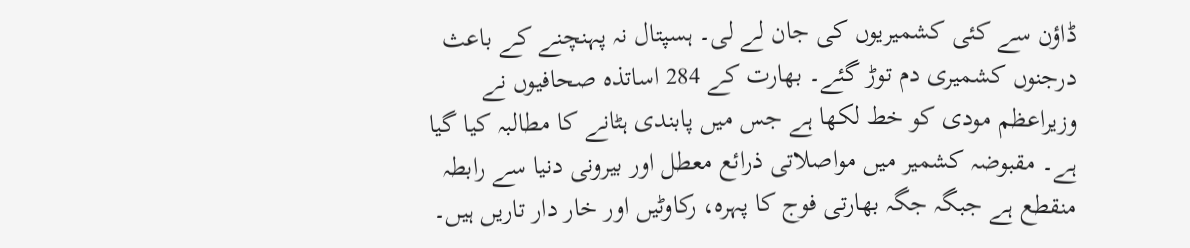ڈاؤن سے کئی کشمیریوں کی جان لے لی۔ ہسپتال نہ پہنچنے کے باعث درجنوں کشمیری دم توڑ گئے۔ بھارت کے 284 اساتذہ صحافیوں نے وزیراعظم مودی کو خط لکھا ہے جس میں پابندی ہٹانے کا مطالبہ کیا گیا ہے۔ مقبوضہ کشمیر میں مواصلاتی ذرائع معطل اور بیرونی دنیا سے رابطہ منقطع ہے جبگہ جگہ بھارتی فوج کا پہرہ، رکاوٹیں اور خار دار تاریں ہیں۔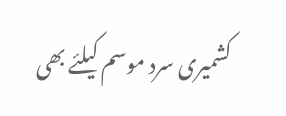کشمیری سرد موسم کیلئے بھی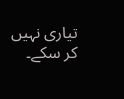تیاری نہیں کر سکے۔